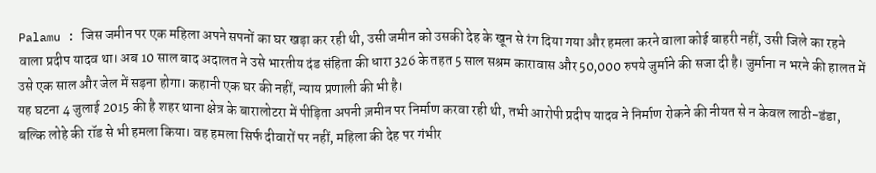Palamu : जिस जमीन पर एक महिला अपने सपनों का घर खड़ा कर रही थी, उसी जमीन को उसकी देह के खून से रंग दिया गया और हमला करने वाला कोई बाहरी नहीं, उसी जिले का रहने वाला प्रदीप यादव था। अब 10 साल बाद अदालत ने उसे भारतीय दंड संहिता की धारा 326 के तहत 5 साल सश्रम कारावास और 50,000 रुपये जुर्माने की सजा दी है। जुर्माना न भरने की हालत में उसे एक साल और जेल में सड़ना होगा। कहानी एक घर की नहीं, न्याय प्रणाली की भी है।
यह घटना 4 जुलाई 2015 की है शहर थाना क्षेत्र के बारालोटरा में पीड़िता अपनी ज़मीन पर निर्माण करवा रही थी, तभी आरोपी प्रदीप यादव ने निर्माण रोकने की नीयत से न केवल लाठी-डंडा, बल्कि लोहे की रॉड से भी हमला किया। वह हमला सिर्फ दीवारों पर नहीं, महिला की देह पर गंभीर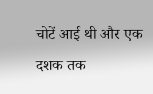चोटें आई थी और एक दशक तक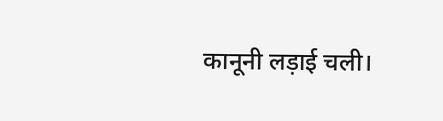कानूनी लड़ाई चली।